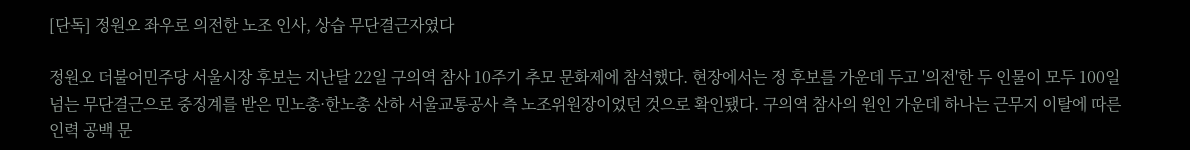[단독] 정원오 좌우로 의전한 노조 인사, 상습 무단결근자였다

정원오 더불어민주당 서울시장 후보는 지난달 22일 구의역 참사 10주기 추모 문화제에 참석했다. 현장에서는 정 후보를 가운데 두고 '의전'한 두 인물이 모두 100일 넘는 무단결근으로 중징계를 받은 민노총·한노총 산하 서울교통공사 측 노조위원장이었던 것으로 확인됐다. 구의역 참사의 원인 가운데 하나는 근무지 이탈에 따른 인력 공백 문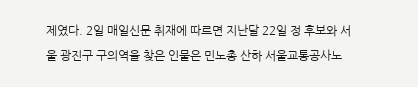제였다. 2일 매일신문 취재에 따르면 지난달 22일 정 후보와 서울 광진구 구의역을 찾은 인물은 민노총 산하 서울교통공사노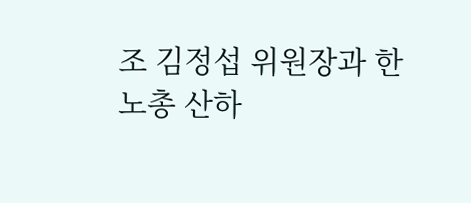조 김정섭 위원장과 한노총 산하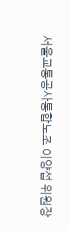서울교통공사통합노조 이양섭 위원장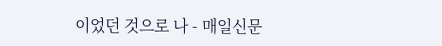이었던 것으로 나 - 매일신문